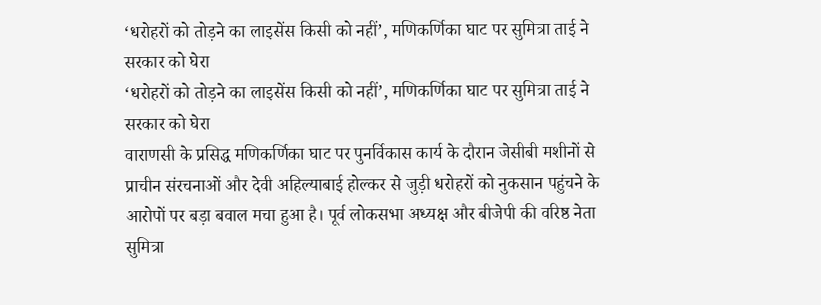‘धरोहरों को तोड़ने का लाइसेंस किसी को नहीं’, मणिकर्णिका घाट पर सुमित्रा ताई ने सरकार को घेरा
‘धरोहरों को तोड़ने का लाइसेंस किसी को नहीं’, मणिकर्णिका घाट पर सुमित्रा ताई ने सरकार को घेरा
वाराणसी के प्रसिद्ध मणिकर्णिका घाट पर पुनर्विकास कार्य के दौरान जेसीबी मशीनों से प्राचीन संरचनाओं और देवी अहिल्याबाई होल्कर से जुड़ी धरोहरों को नुकसान पहुंचने के आरोपों पर बड़ा बवाल मचा हुआ है। पूर्व लोकसभा अध्यक्ष और बीजेपी की वरिष्ठ नेता सुमित्रा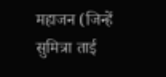महाजन (जिन्हें सुमित्रा ताई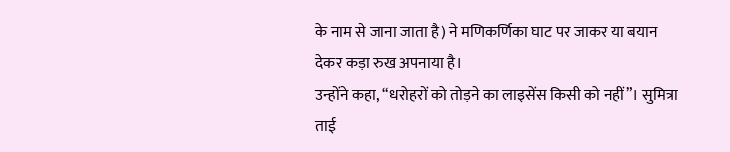के नाम से जाना जाता है) ने मणिकर्णिका घाट पर जाकर या बयान देकर कड़ा रुख अपनाया है।
उन्होंने कहा, “धरोहरों को तोड़ने का लाइसेंस किसी को नहीं”। सुमित्रा ताई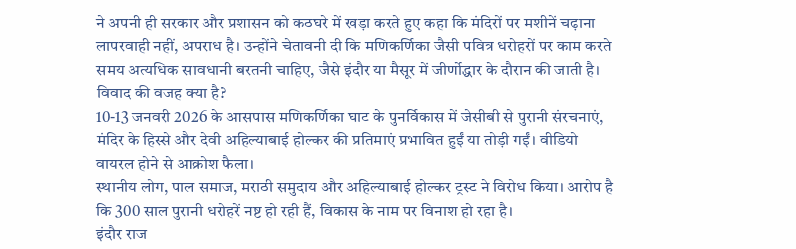ने अपनी ही सरकार और प्रशासन को कठघरे में खड़ा करते हुए कहा कि मंदिरों पर मशीनें चढ़ाना लापरवाही नहीं, अपराध है। उन्होंने चेतावनी दी कि मणिकर्णिका जैसी पवित्र धरोहरों पर काम करते समय अत्यधिक सावधानी बरतनी चाहिए, जैसे इंदौर या मैसूर में जीर्णोद्धार के दौरान की जाती है।
विवाद की वजह क्या है?
10-13 जनवरी 2026 के आसपास मणिकर्णिका घाट के पुनर्विकास में जेसीबी से पुरानी संरचनाएं, मंदिर के हिस्से और देवी अहिल्याबाई होल्कर की प्रतिमाएं प्रभावित हुईं या तोड़ी गईं। वीडियो वायरल होने से आक्रोश फैला।
स्थानीय लोग, पाल समाज, मराठी समुदाय और अहिल्याबाई होल्कर ट्रस्ट ने विरोध किया। आरोप है कि 300 साल पुरानी धरोहरें नष्ट हो रही हैं, विकास के नाम पर विनाश हो रहा है।
इंदौर राज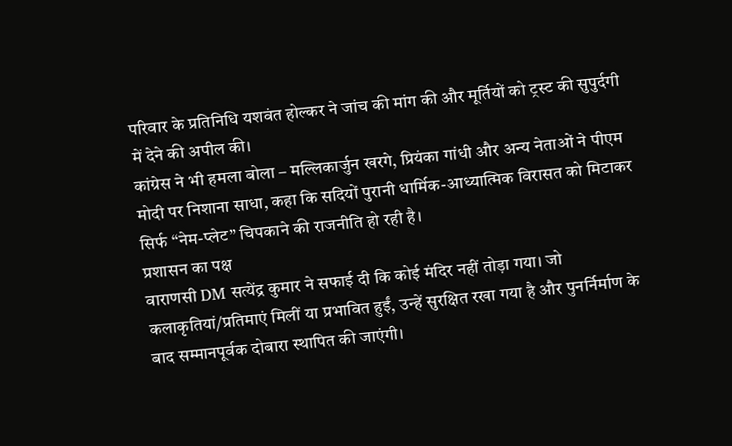परिवार के प्रतिनिधि यशवंत होल्कर ने जांच की मांग की और मूर्तियों को ट्रस्ट की सुपुर्दगी में देने की अपील की।
कांग्रेस ने भी हमला बोला – मल्लिकार्जुन खरगे, प्रियंका गांधी और अन्य नेताओं ने पीएम मोदी पर निशाना साधा, कहा कि सदियों पुरानी धार्मिक-आध्यात्मिक विरासत को मिटाकर सिर्फ “नेम-प्लेट” चिपकाने की राजनीति हो रही है।
प्रशासन का पक्ष
वाराणसी DM सत्येंद्र कुमार ने सफाई दी कि कोई मंदिर नहीं तोड़ा गया। जो कलाकृतियां/प्रतिमाएं मिलीं या प्रभावित हुईं, उन्हें सुरक्षित रखा गया है और पुनर्निर्माण के बाद सम्मानपूर्वक दोबारा स्थापित की जाएंगी।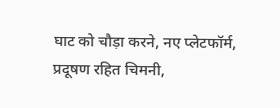घाट को चौड़ा करने, नए प्लेटफॉर्म, प्रदूषण रहित चिमनी,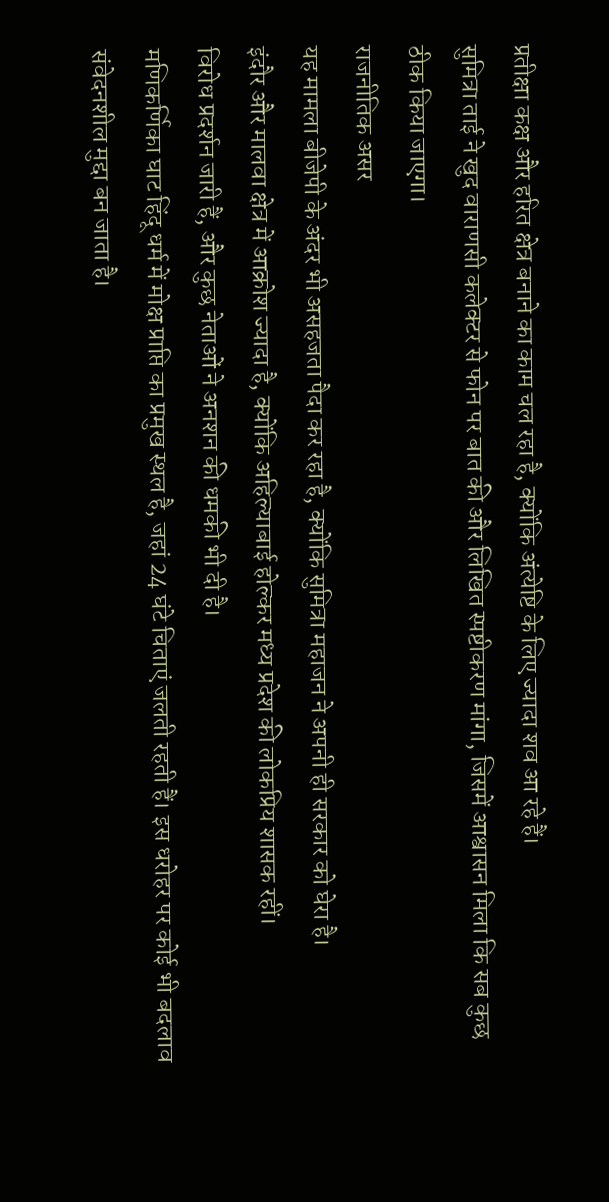प्रतीक्षा कक्ष और हरित क्षेत्र बनाने का काम चल रहा है, क्योंकि अंत्येष्टि के लिए ज्यादा शव आ रहे हैं।
सुमित्रा ताई ने खुद वाराणसी कलेक्टर से फोन पर बात की और लिखित स्पष्टीकरण मांगा, जिसमें आश्वासन मिला कि सब कुछ ठीक किया जाएगा।
राजनीतिक असर
यह मामला बीजेपी के अंदर भी असहजता पैदा कर रहा है, क्योंकि सुमित्रा महाजन ने अपनी ही सरकार को घेरा है।
इंदौर और मालवा क्षेत्र में आक्रोश ज्यादा है, क्योंकि अहिल्याबाई होल्कर मध्य प्रदेश की लोकप्रिय शासक रहीं।
विरोध प्रदर्शन जारी हैं, और कुछ नेताओं ने अनशन की धमकी भी दी है।
मणिकर्णिका घाट हिंदू धर्म में मोक्ष प्राप्ति का प्रमुख स्थल है, जहां 24 घंटे चिताएं जलती रहती हैं। इस धरोहर पर कोई भी बदलाव संवेदनशील मुद्दा बन जाता है।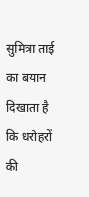सुमित्रा ताई का बयान दिखाता है कि धरोहरों की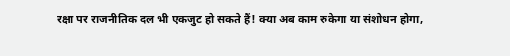रक्षा पर राजनीतिक दल भी एकजुट हो सकते हैं! क्या अब काम रुकेगा या संशोधन होगा,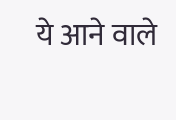ये आने वाले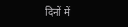दिनों में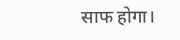साफ होगा।